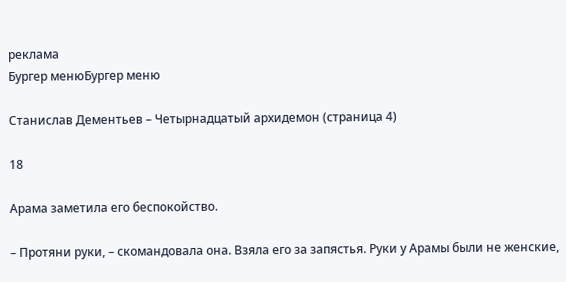реклама
Бургер менюБургер меню

Станислав Дементьев – Четырнадцатый архидемон (страница 4)

18

Арама заметила его беспокойство.

– Протяни руки, – скомандовала она. Взяла его за запястья. Руки у Арамы были не женские,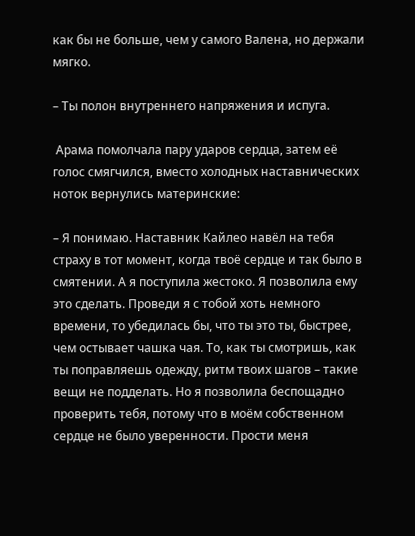как бы не больше, чем у самого Валена, но держали мягко.

– Ты полон внутреннего напряжения и испуга.

 Арама помолчала пару ударов сердца, затем её голос смягчился, вместо холодных наставнических ноток вернулись материнские:

– Я понимаю. Наставник Кайлео навёл на тебя страху в тот момент, когда твоё сердце и так было в смятении. А я поступила жестоко. Я позволила ему это сделать. Проведи я с тобой хоть немного времени, то убедилась бы, что ты это ты, быстрее, чем остывает чашка чая. То, как ты смотришь, как ты поправляешь одежду, ритм твоих шагов – такие вещи не подделать. Но я позволила беспощадно проверить тебя, потому что в моём собственном сердце не было уверенности. Прости меня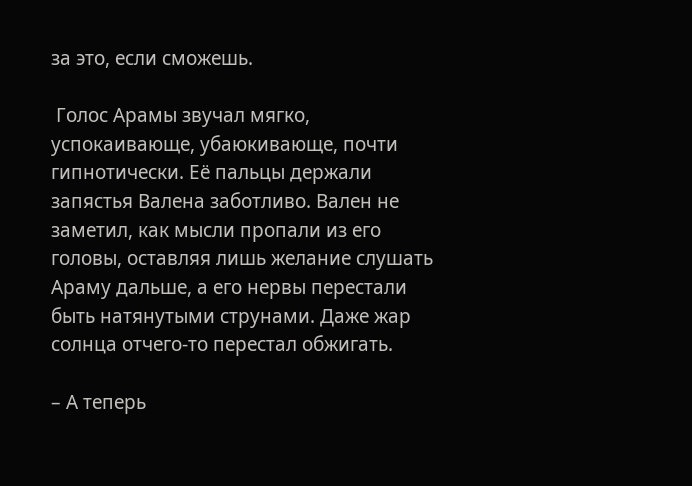за это, если сможешь.

 Голос Арамы звучал мягко, успокаивающе, убаюкивающе, почти гипнотически. Её пальцы держали запястья Валена заботливо. Вален не заметил, как мысли пропали из его головы, оставляя лишь желание слушать Араму дальше, а его нервы перестали быть натянутыми струнами. Даже жар солнца отчего-то перестал обжигать.

– А теперь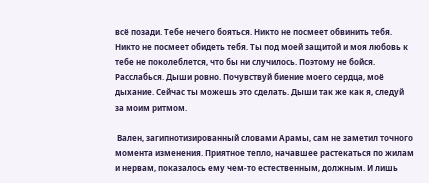всё позади. Тебе нечего бояться. Никто не посмеет обвинить тебя. Никто не посмеет обидеть тебя. Ты под моей защитой и моя любовь к тебе не поколеблется, что бы ни случилось. Поэтому не бойся. Расслабься. Дыши ровно. Почувствуй биение моего сердца, моё дыхание. Сейчас ты можешь это сделать. Дыши так же как я, следуй за моим ритмом.

 Вален, загипнотизированный словами Арамы, сам не заметил точного момента изменения. Приятное тепло, начавшее растекаться по жилам и нервам, показалось ему чем-то естественным, должным. И лишь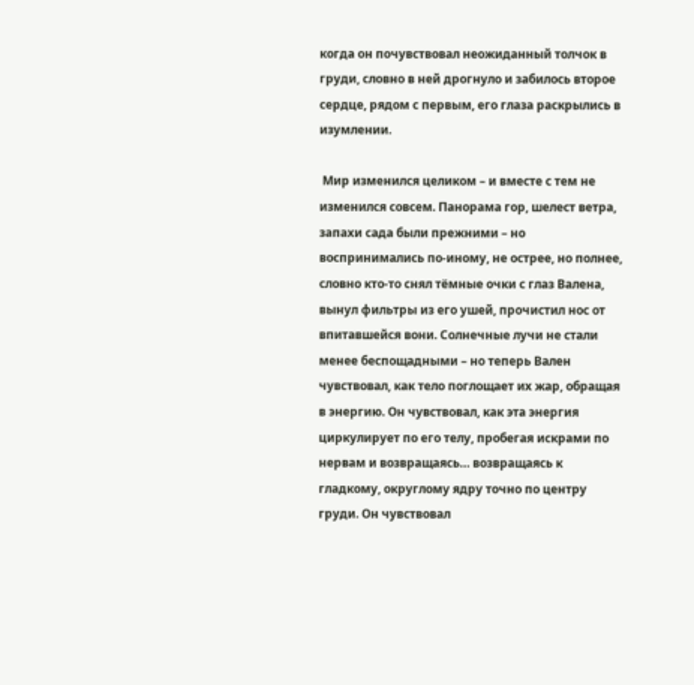когда он почувствовал неожиданный толчок в груди, словно в ней дрогнуло и забилось второе сердце, рядом с первым, его глаза раскрылись в изумлении.

 Мир изменился целиком – и вместе с тем не изменился совсем. Панорама гор, шелест ветра, запахи сада были прежними – но воспринимались по-иному, не острее, но полнее, словно кто-то снял тёмные очки с глаз Валена, вынул фильтры из его ушей, прочистил нос от впитавшейся вони. Солнечные лучи не стали менее беспощадными – но теперь Вален чувствовал, как тело поглощает их жар, обращая в энергию. Он чувствовал, как эта энергия циркулирует по его телу, пробегая искрами по нервам и возвращаясь… возвращаясь к гладкому, округлому ядру точно по центру груди. Он чувствовал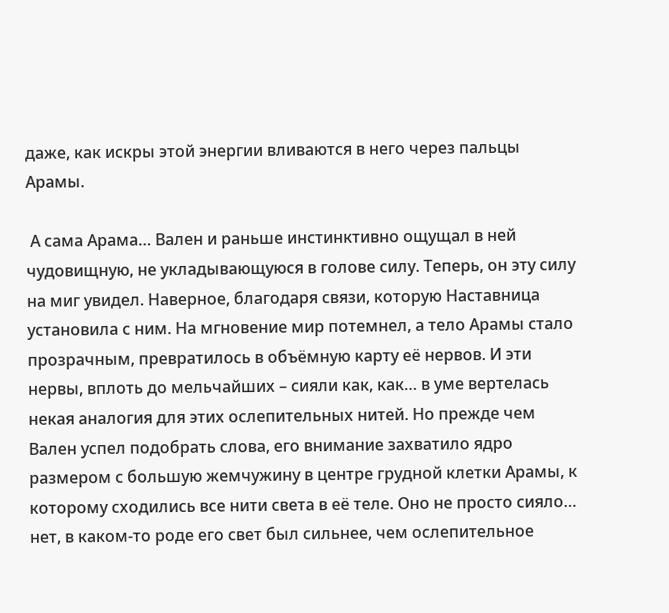даже, как искры этой энергии вливаются в него через пальцы Арамы.

 А сама Арама… Вален и раньше инстинктивно ощущал в ней чудовищную, не укладывающуюся в голове силу. Теперь, он эту силу на миг увидел. Наверное, благодаря связи, которую Наставница установила с ним. На мгновение мир потемнел, а тело Арамы стало прозрачным, превратилось в объёмную карту её нервов. И эти нервы, вплоть до мельчайших – сияли как, как… в уме вертелась некая аналогия для этих ослепительных нитей. Но прежде чем Вален успел подобрать слова, его внимание захватило ядро размером с большую жемчужину в центре грудной клетки Арамы, к которому сходились все нити света в её теле. Оно не просто сияло… нет, в каком-то роде его свет был сильнее, чем ослепительное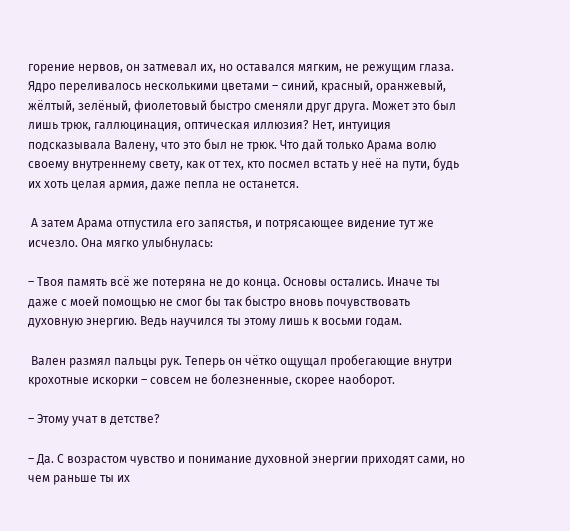горение нервов, он затмевал их, но оставался мягким, не режущим глаза. Ядро переливалось несколькими цветами – синий, красный, оранжевый, жёлтый, зелёный, фиолетовый быстро сменяли друг друга. Может это был лишь трюк, галлюцинация, оптическая иллюзия? Нет, интуиция подсказывала Валену, что это был не трюк. Что дай только Арама волю своему внутреннему свету, как от тех, кто посмел встать у неё на пути, будь их хоть целая армия, даже пепла не останется.

 А затем Арама отпустила его запястья, и потрясающее видение тут же исчезло. Она мягко улыбнулась:

– Твоя память всё же потеряна не до конца. Основы остались. Иначе ты даже с моей помощью не смог бы так быстро вновь почувствовать духовную энергию. Ведь научился ты этому лишь к восьми годам.

 Вален размял пальцы рук. Теперь он чётко ощущал пробегающие внутри крохотные искорки – совсем не болезненные, скорее наоборот.

– Этому учат в детстве?

– Да. С возрастом чувство и понимание духовной энергии приходят сами, но чем раньше ты их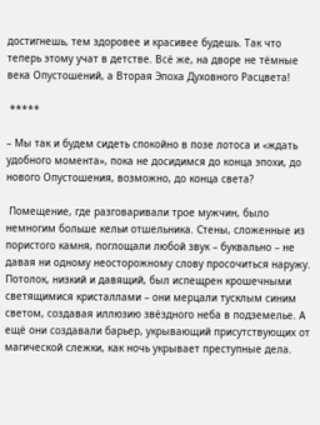достигнешь, тем здоровее и красивее будешь. Так что теперь этому учат в детстве. Всё же, на дворе не тёмные века Опустошений, а Вторая Эпоха Духовного Расцвета!

 *****

– Мы так и будем сидеть спокойно в позе лотоса и «ждать удобного момента», пока не досидимся до конца эпохи, до нового Опустошения, возможно, до конца света?

 Помещение, где разговаривали трое мужчин, было немногим больше кельи отшельника. Стены, сложенные из пористого камня, поглощали любой звук – буквально – не давая ни одному неосторожному слову просочиться наружу. Потолок, низкий и давящий, был испещрен крошечными светящимися кристаллами – они мерцали тусклым синим светом, создавая иллюзию звёздного неба в подземелье. А ещё они создавали барьер, укрывающий присутствующих от магической слежки, как ночь укрывает преступные дела.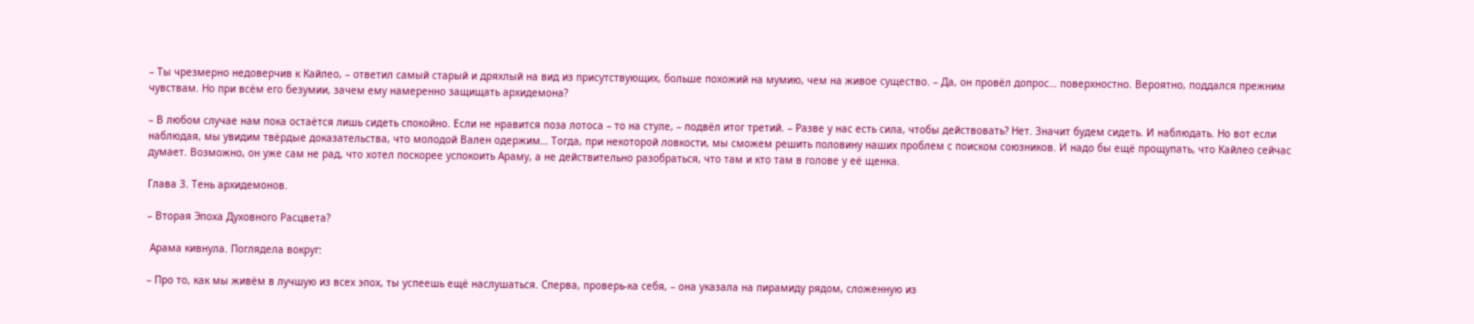– Ты чрезмерно недоверчив к Кайлео, – ответил самый старый и дряхлый на вид из присутствующих, больше похожий на мумию, чем на живое существо. – Да, он провёл допрос… поверхностно. Вероятно, поддался прежним чувствам. Но при всём его безумии, зачем ему намеренно защищать архидемона?

– В любом случае нам пока остаётся лишь сидеть спокойно. Если не нравится поза лотоса – то на стуле, – подвёл итог третий. – Разве у нас есть сила, чтобы действовать? Нет. Значит будем сидеть. И наблюдать. Но вот если наблюдая, мы увидим твёрдые доказательства, что молодой Вален одержим… Тогда, при некоторой ловкости, мы сможем решить половину наших проблем с поиском союзников. И надо бы ещё прощупать, что Кайлео сейчас думает. Возможно, он уже сам не рад, что хотел поскорее успокоить Араму, а не действительно разобраться, что там и кто там в голове у её щенка.

Глава 3. Тень архидемонов.

– Вторая Эпоха Духовного Расцвета?

 Арама кивнула. Поглядела вокруг:

– Про то, как мы живём в лучшую из всех эпох, ты успеешь ещё наслушаться. Сперва, проверь-ка себя, – она указала на пирамиду рядом, сложенную из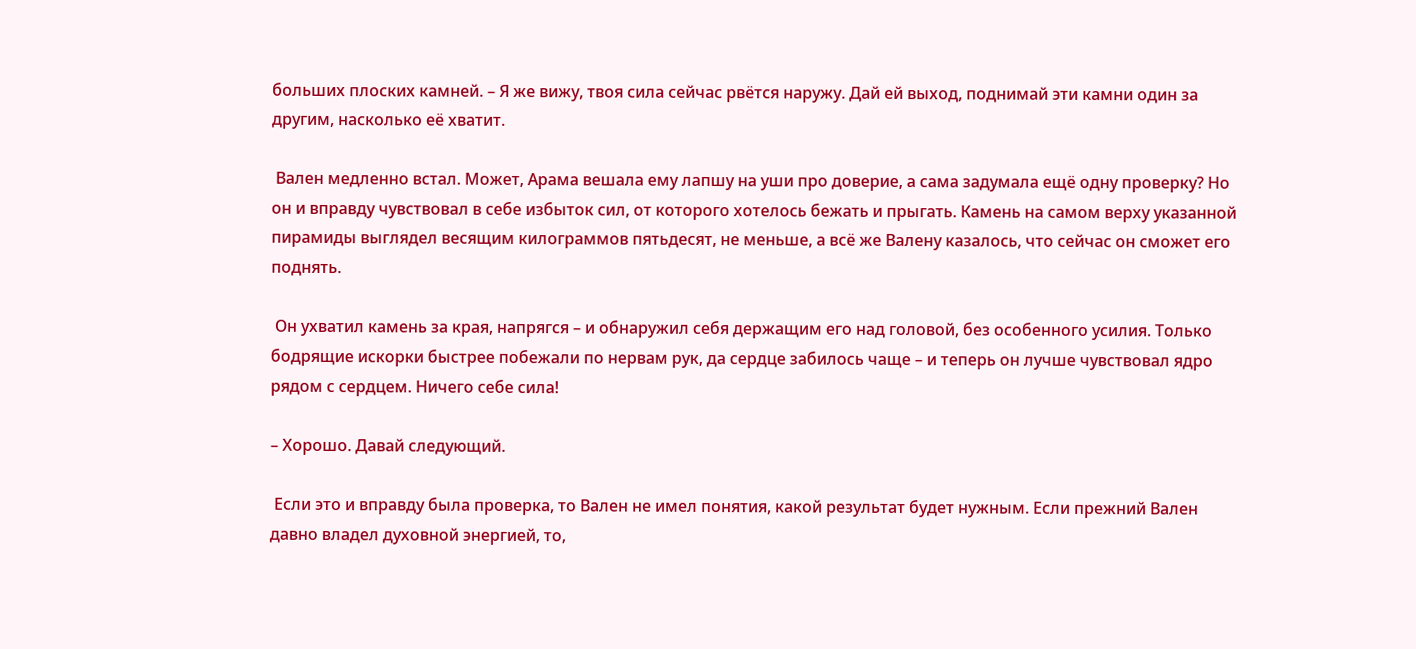больших плоских камней. – Я же вижу, твоя сила сейчас рвётся наружу. Дай ей выход, поднимай эти камни один за другим, насколько её хватит.

 Вален медленно встал. Может, Арама вешала ему лапшу на уши про доверие, а сама задумала ещё одну проверку? Но он и вправду чувствовал в себе избыток сил, от которого хотелось бежать и прыгать. Камень на самом верху указанной пирамиды выглядел весящим килограммов пятьдесят, не меньше, а всё же Валену казалось, что сейчас он сможет его поднять.

 Он ухватил камень за края, напрягся – и обнаружил себя держащим его над головой, без особенного усилия. Только бодрящие искорки быстрее побежали по нервам рук, да сердце забилось чаще – и теперь он лучше чувствовал ядро рядом с сердцем. Ничего себе сила!

– Хорошо. Давай следующий.

 Если это и вправду была проверка, то Вален не имел понятия, какой результат будет нужным. Если прежний Вален давно владел духовной энергией, то,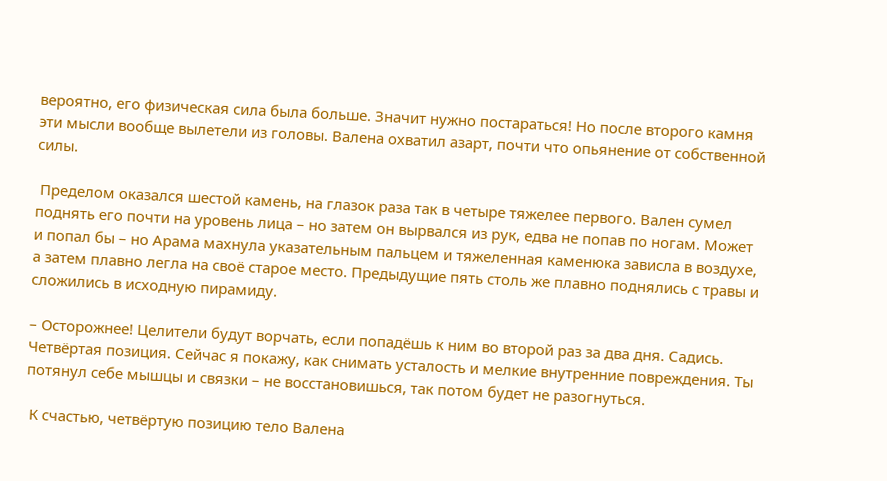вероятно, его физическая сила была больше. Значит нужно постараться! Но после второго камня эти мысли вообще вылетели из головы. Валена охватил азарт, почти что опьянение от собственной силы.

 Пределом оказался шестой камень, на глазок раза так в четыре тяжелее первого. Вален сумел поднять его почти на уровень лица – но затем он вырвался из рук, едва не попав по ногам. Может и попал бы – но Арама махнула указательным пальцем и тяжеленная каменюка зависла в воздухе, а затем плавно легла на своё старое место. Предыдущие пять столь же плавно поднялись с травы и сложились в исходную пирамиду.

– Осторожнее! Целители будут ворчать, если попадёшь к ним во второй раз за два дня. Садись. Четвёртая позиция. Сейчас я покажу, как снимать усталость и мелкие внутренние повреждения. Ты потянул себе мышцы и связки – не восстановишься, так потом будет не разогнуться.

 К счастью, четвёртую позицию тело Валена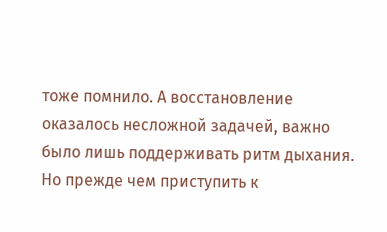тоже помнило. А восстановление оказалось несложной задачей, важно было лишь поддерживать ритм дыхания. Но прежде чем приступить к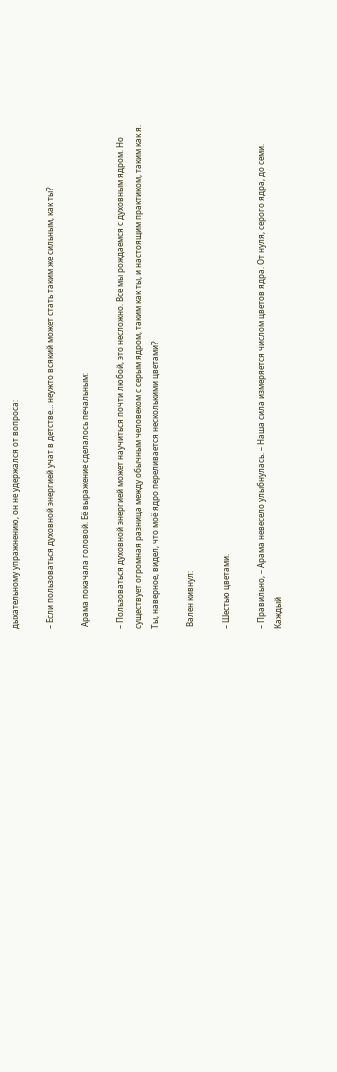дыхательному упражнению, он не удержался от вопроса:

– Если пользоваться духовной энергией учат в детстве… неужто всякий может стать таким же сильным, как ты?

 Арама покачала головой. Её выражение сделалось печальным:

– Пользоваться духовной энергией может научиться почти любой, это несложно. Все мы рождаемся с духовным ядром. Но существует огромная разница между обычным человеком с серым ядром, таким как ты, и настоящим практиком, таким как я. Ты, наверное, видел, что моё ядро переливается несколькими цветами?

 Вален кивнул:

– Шестью цветами.

– Правильно, – Арама невесело улыбнулась. – Наша сила измеряется числом цветов ядра. От нуля, серого ядра, до семи. Каждый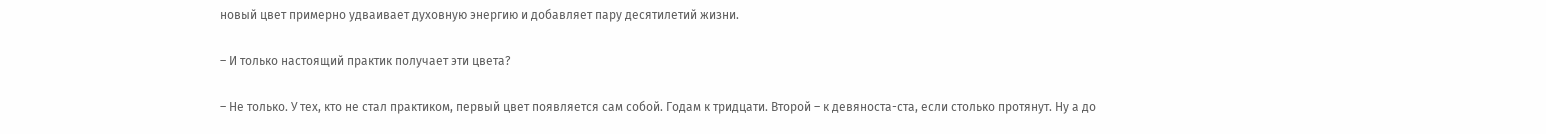новый цвет примерно удваивает духовную энергию и добавляет пару десятилетий жизни.

– И только настоящий практик получает эти цвета?

– Не только. У тех, кто не стал практиком, первый цвет появляется сам собой. Годам к тридцати. Второй – к девяноста-ста, если столько протянут. Ну а до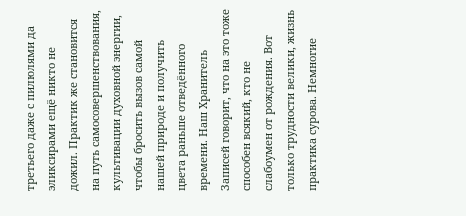третьего даже с пилюлями да эликсирами ещё никто не дожил. Практик же становится на путь самосовершенствования, культивации духовной энергии, чтобы бросить вызов самой нашей природе и получить цвета раньше отведённого времени. Наш Хранитель Записей говорит, что на это тоже способен всякий, кто не слабоумен от рождения. Вот только трудности велики, жизнь практика сурова. Немногие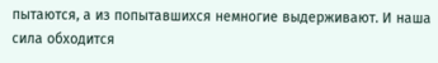пытаются, а из попытавшихся немногие выдерживают. И наша сила обходится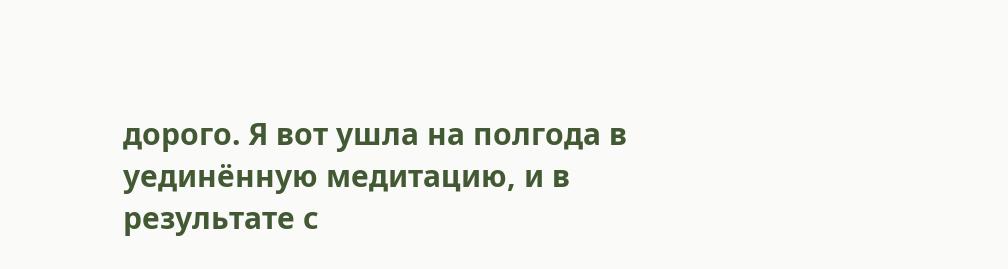дорого. Я вот ушла на полгода в уединённую медитацию, и в результате с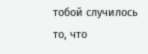тобой случилось то, что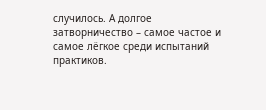случилось. А долгое затворничество – самое частое и самое лёгкое среди испытаний практиков.